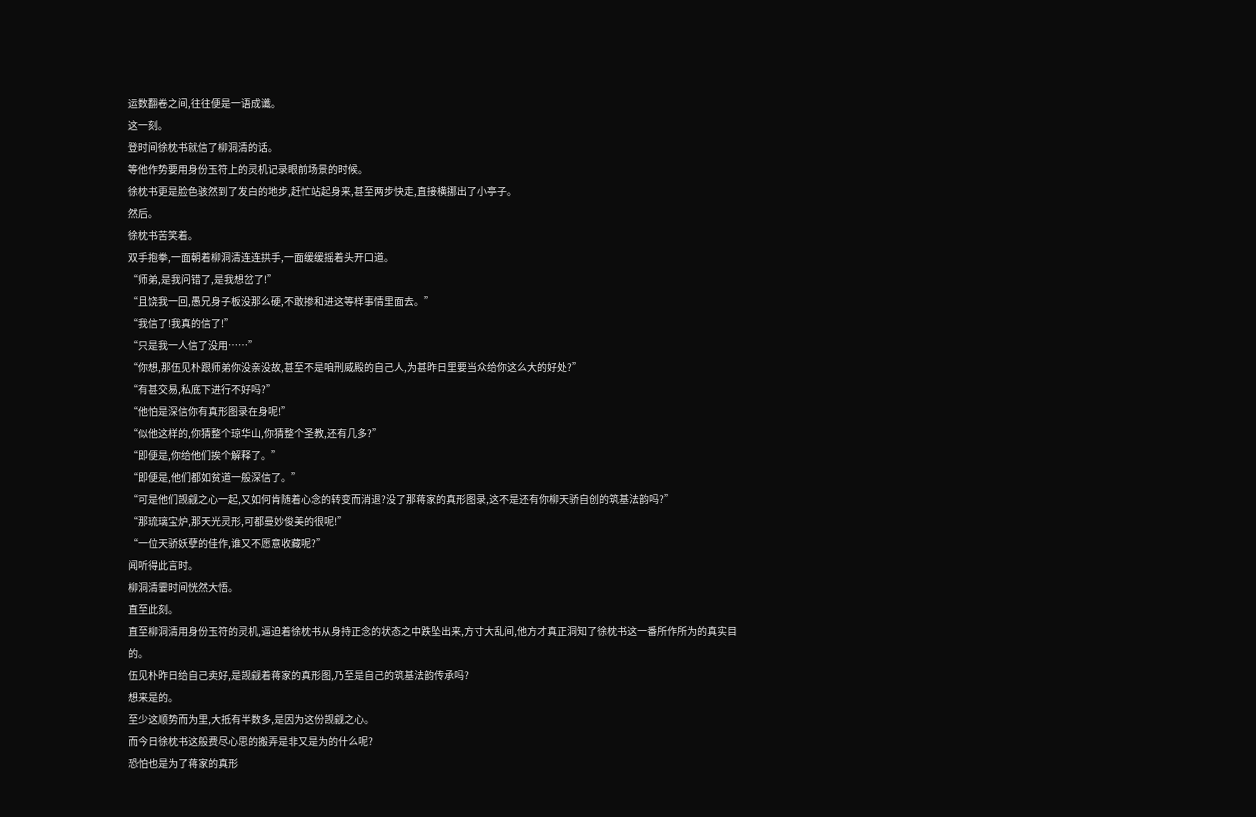运数翻卷之间,往往便是一语成谶。
这一刻。
登时间徐枕书就信了柳洞清的话。
等他作势要用身份玉符上的灵机记录眼前场景的时候。
徐枕书更是脸色骇然到了发白的地步,赶忙站起身来,甚至两步快走,直接横挪出了小亭子。
然后。
徐枕书苦笑着。
双手抱拳,一面朝着柳洞清连连拱手,一面缓缓摇着头开口道。
“师弟,是我问错了,是我想岔了!”
“且饶我一回,愚兄身子板没那么硬,不敢掺和进这等样事情里面去。”
“我信了!我真的信了!”
“只是我一人信了没用……”
“你想,那伍见朴跟师弟你没亲没故,甚至不是咱刑威殿的自己人,为甚昨日里要当众给你这么大的好处?”
“有甚交易,私底下进行不好吗?”
“他怕是深信你有真形图录在身呢!”
“似他这样的,你猜整个琼华山,你猜整个圣教,还有几多?”
“即便是,你给他们挨个解释了。”
“即便是,他们都如贫道一般深信了。”
“可是他们觊觎之心一起,又如何肯随着心念的转变而消退?没了那蒋家的真形图录,这不是还有你柳天骄自创的筑基法韵吗?”
“那琉璃宝炉,那天光灵形,可都曼妙俊美的很呢!”
“一位天骄妖孽的佳作,谁又不愿意收藏呢?”
闻听得此言时。
柳洞清霎时间恍然大悟。
直至此刻。
直至柳洞清用身份玉符的灵机,逼迫着徐枕书从身持正念的状态之中跌坠出来,方寸大乱间,他方才真正洞知了徐枕书这一番所作所为的真实目的。
伍见朴昨日给自己卖好,是觊觎着蒋家的真形图,乃至是自己的筑基法韵传承吗?
想来是的。
至少这顺势而为里,大抵有半数多,是因为这份觊觎之心。
而今日徐枕书这般费尽心思的搬弄是非又是为的什么呢?
恐怕也是为了蒋家的真形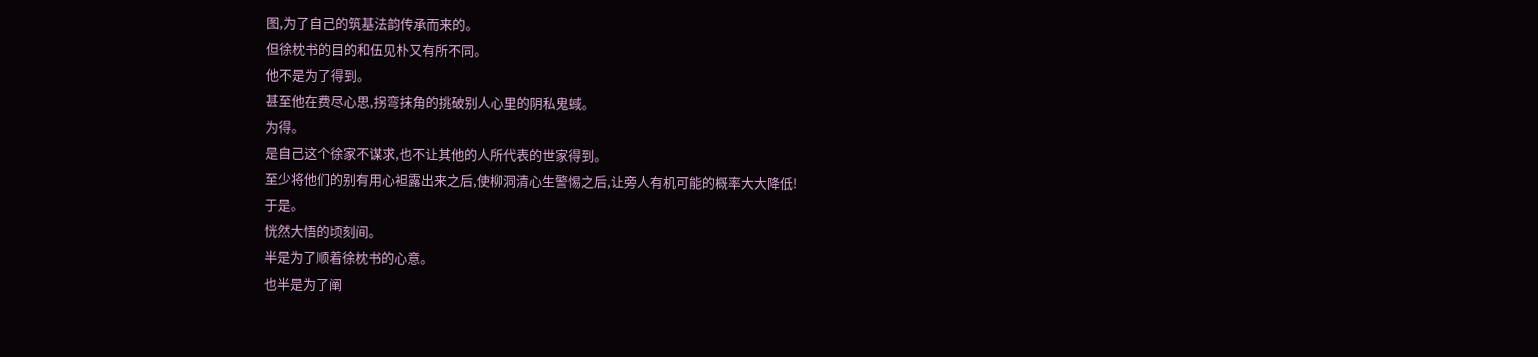图,为了自己的筑基法韵传承而来的。
但徐枕书的目的和伍见朴又有所不同。
他不是为了得到。
甚至他在费尽心思,拐弯抹角的挑破别人心里的阴私鬼蜮。
为得。
是自己这个徐家不谋求,也不让其他的人所代表的世家得到。
至少将他们的别有用心袒露出来之后,使柳洞清心生警惕之后,让旁人有机可能的概率大大降低!
于是。
恍然大悟的顷刻间。
半是为了顺着徐枕书的心意。
也半是为了阐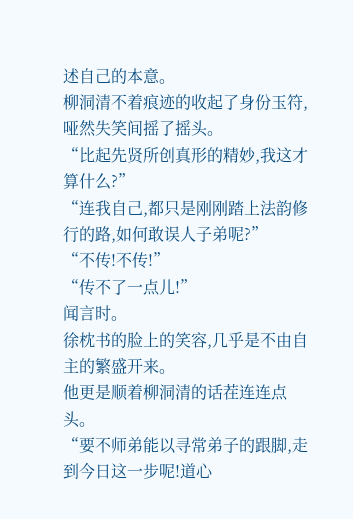述自己的本意。
柳洞清不着痕迹的收起了身份玉符,哑然失笑间摇了摇头。
“比起先贤所创真形的精妙,我这才算什么?”
“连我自己,都只是刚刚踏上法韵修行的路,如何敢误人子弟呢?”
“不传!不传!”
“传不了一点儿!”
闻言时。
徐枕书的脸上的笑容,几乎是不由自主的繁盛开来。
他更是顺着柳洞清的话茬连连点头。
“要不师弟能以寻常弟子的跟脚,走到今日这一步呢!道心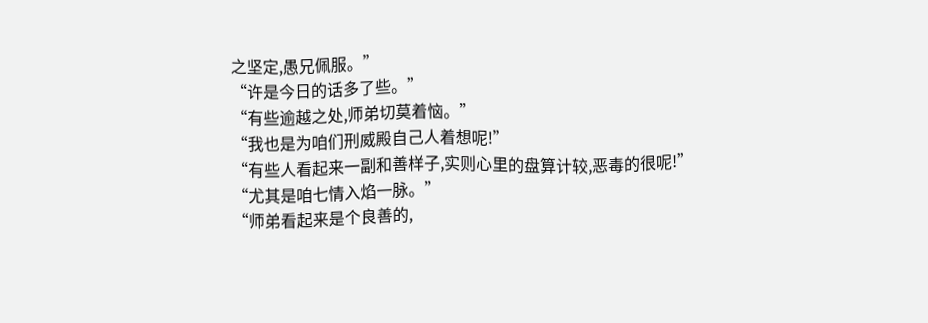之坚定,愚兄佩服。”
“许是今日的话多了些。”
“有些逾越之处,师弟切莫着恼。”
“我也是为咱们刑威殿自己人着想呢!”
“有些人看起来一副和善样子,实则心里的盘算计较,恶毒的很呢!”
“尤其是咱七情入焰一脉。”
“师弟看起来是个良善的,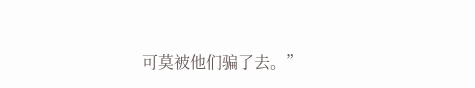可莫被他们骗了去。”